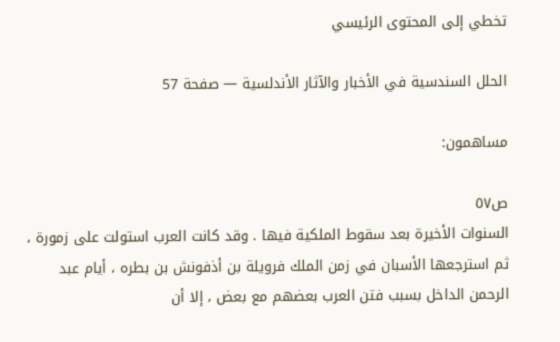تخطي إلى المحتوى الرئيسي

الحلل السندسية في الأخبار والآثار الأندلسية — صفحة 57

مساهمون:

ص٥٧
السنوات الأخيرة بعد سقوط الملكية فيها . وقد كانت العرب استولت على زمورة ، ثم استرجعها الأسبان في زمن الملك فرويلة بن أذفونش بن بطره ، أيام عبد الرحمن الداخل بسبب فتن العرب بعضهم مع بعض ، إلا أن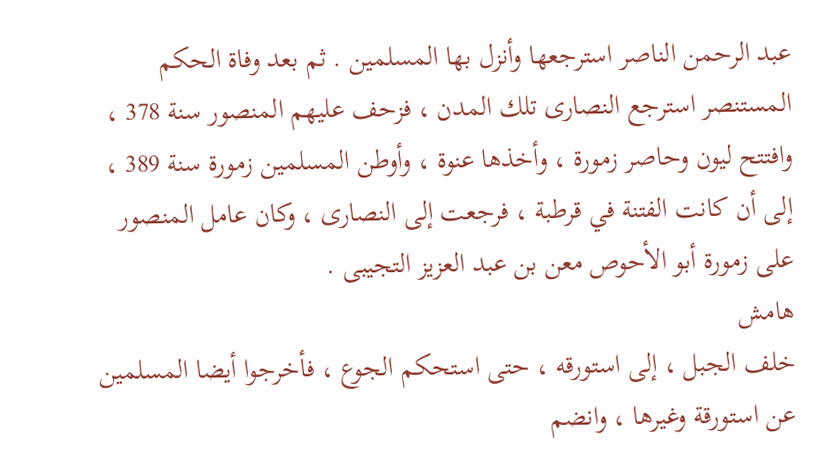عبد الرحمن الناصر استرجعها وأنزل بها المسلمين . ثم بعد وفاة الحكم المستنصر استرجع النصارى تلك المدن ، فزحف عليهم المنصور سنة 378 ، وافتتح ليون وحاصر زمورة ، وأخذها عنوة ، وأوطن المسلمين زمورة سنة 389 ، إلى أن كانت الفتنة في قرطبة ، فرجعت إلى النصارى ، وكان عامل المنصور على زمورة أبو الأحوص معن بن عبد العزيز التجيبى .
هامش
خلف الجبل ، إلى استورقه ، حتى استحكم الجوع ، فأخرجوا أيضا المسلمين عن استورقة وغيرها ، وانضم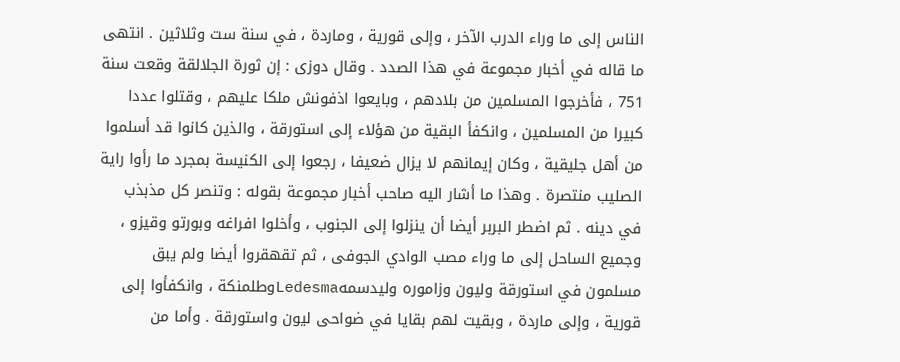الناس إلى ما وراء الدرب الآخر ، وإلى قورية ، وماردة ، في سنة ست وثلاثين . انتهى ما قاله في أخبار مجموعة في هذا الصدد . وقال دوزى : إن ثورة الجلالقة وقعت سنة 751 ، فأخرجوا المسلمين من بلادهم ، وبايعوا اذفونش ملكا عليهم ، وقتلوا عددا كبيرا من المسلمين ، وانكفأ البقية من هؤلاء إلى استورقة ، والذين كانوا قد أسلموا من أهل جليقية ، وكان إيمانهم لا يزال ضعيفا ، رجعوا إلى الكنيسة بمجرد ما رأوا راية الصليب منتصرة . وهذا ما أشار اليه صاحب أخبار مجموعة بقوله : وتنصر كل مذبذب في دينه . ثم اضطر البربر أيضا أن ينزلوا إلى الجنوب ، وأخلوا افراغه وبورتو وقيزو ، وجميع الساحل إلى ما وراء مصب الوادي الجوفى ، ثم تقهقروا أيضا ولم يبق مسلمون في استورقة وليون وزاموره وليدسمهLedesmaوطلمنكة ، وانكفأوا إلى قورية ، وإلى ماردة ، وبقيت لهم بقايا في ضواحى ليون واستورقة . وأما من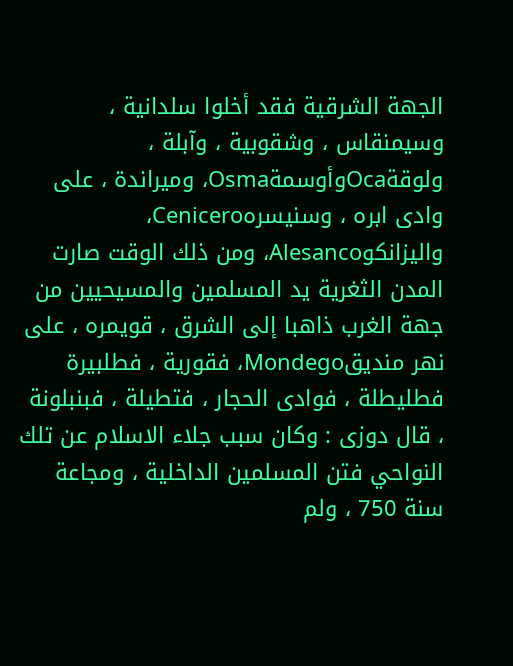الجهة الشرقية فقد أخلوا سلدانية ، وسيمنقاس ، وشقوبية ، وآبلة ، ولوقةOcaوأوسمةOsma، وميراندة ، على وادى ابره ، وسنيسرهCenicero، واليزانكوAlesanco، ومن ذلك الوقت صارت المدن الثغرية يد المسلمين والمسيحيين من جهة الغرب ذاهبا إلى الشرق ، قويمره ، على نهر منديقMondego، فقورية ، فطلبيرة فطليطلة ، فوادى الحجار ، فتطيلة ، فبنبلونة ، قال دوزى : وكان سبب جلاء الاسلام عن تلك النواحي فتن المسلمين الداخلية ، ومجاعة سنة 750 ، ولم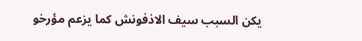يكن السبب سيف الاذفونش كما يزعم مؤرخو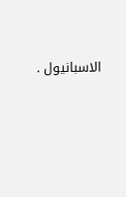الاسبانيول .